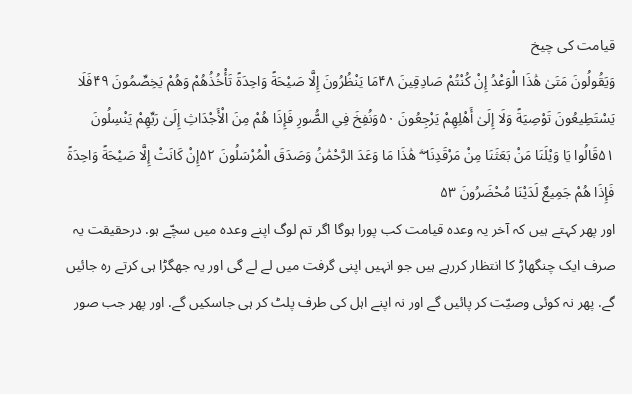قیامت کی چیخ
وَيَقُولُونَ مَتَىٰ هَٰذَا الْوَعْدُ إِنْ كُنْتُمْ صَادِقِينَ ۴۸مَا يَنْظُرُونَ إِلَّا صَيْحَةً وَاحِدَةً تَأْخُذُهُمْ وَهُمْ يَخِصِّمُونَ ۴۹فَلَا يَسْتَطِيعُونَ تَوْصِيَةً وَلَا إِلَىٰ أَهْلِهِمْ يَرْجِعُونَ ۵۰وَنُفِخَ فِي الصُّورِ فَإِذَا هُمْ مِنَ الْأَجْدَاثِ إِلَىٰ رَبِّهِمْ يَنْسِلُونَ ۵۱قَالُوا يَا وَيْلَنَا مَنْ بَعَثَنَا مِنْ مَرْقَدِنَا ۜ ۗ هَٰذَا مَا وَعَدَ الرَّحْمَٰنُ وَصَدَقَ الْمُرْسَلُونَ ۵۲إِنْ كَانَتْ إِلَّا صَيْحَةً وَاحِدَةً فَإِذَا هُمْ جَمِيعٌ لَدَيْنَا مُحْضَرُونَ ۵۳
اور پھر کہتے ہیں کہ آخر یہ وعدہ قیامت کب پورا ہوگا اگر تم لوگ اپنے وعدہ میں سچّے ہو. درحقیقت یہ صرف ایک چنگھاڑ کا انتظار کررہے ہیں جو انہیں اپنی گرفت میں لے لے گی اور یہ جھگڑا ہی کرتے رہ جائیں گے. پھر نہ کوئی وصیّت کر پائیں گے اور نہ اپنے اہل کی طرف پلٹ کر ہی جاسکیں گے. اور پھر جب صور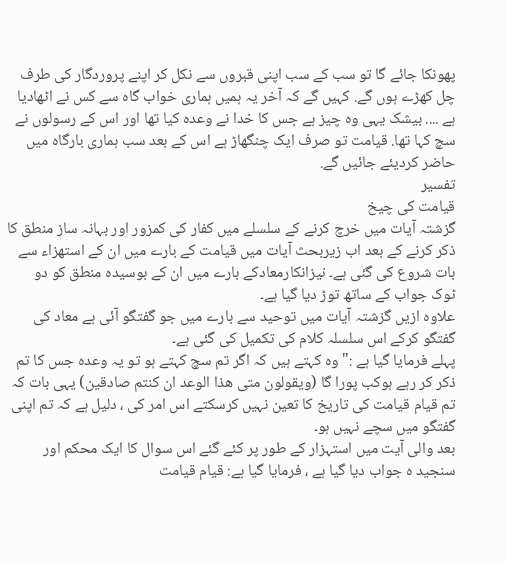پھونکا جائے گا تو سب کے سب اپنی قبروں سے نکل کر اپنے پروردگار کی طرف چل کھڑے ہوں گے. کہیں گے کہ آخر یہ ہمیں ہماری خواب گاہ سے کس نے اٹھادیا ہے .... بیشک یہی وہ چیز ہے جس کا خدا نے وعدہ کیا تھا اور اس کے رسولوں نے سچ کہا تھا. قیامت تو صرف ایک چنگھاڑ ہے اس کے بعد سب ہماری بارگاہ میں حاضر کردیئے جائیں گے.
تفسیر
قیامت کی چیخ
گزشتہ آیات میں خرچ کرنے کے سلسلے میں کفار کی کمزور اور بہانہ ساز منطق کا ذکر کرنے کے بعد اب زیربحث آیات میں قیامت کے بارے میں ان کے استهزاء سے بات شروع کی گئی ہے۔ نیزانکارمعادکے بارے میں ان کے بوسیدہ منطق کو دو ٹوک جواب کے ساتھ توڑ دیا گیا ہے۔
علاوہ ازیں گزشتہ آیات میں توحید سے بارے میں جو گفتگو آئی ہے معاد کی گفتگو کرکے اس سلسلہ کلام کی تکمیل کی گئی ہے۔
پہلے فرمایا گیا ہے :" وہ کہتے ہیں کہ اگر تم سچ کہتے ہو تو یہ وعدہ جس کا تم ذکر کر رہے ہوکب پورا گا (ويقولون متى ھذا الوعد ان کنتم صادقین) یہی بات کہ تم قیام قیامت کی تاریخ کا تعین نہیں کرسکتے اس امر کی ، دلیل ہے کہ تم اپنی گفتگو میں سچے نہیں ہو۔
بعد والی آیت میں استہزار کے طور پر کئے گئے اس سوال کا ایک محکم اور سنجید ہ جواب دیا گیا ہے ، فرمایا گیا ہے: قیام قیامت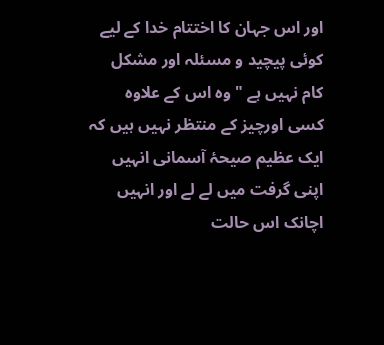اور اس جہان کا اختتام خدا کے لیے کوئی پیچید و مسئلہ اور مشکل کام نہیں ہے "وہ اس کے علاوہ کسی اورچیز کے منتظر نہیں ہیں کہ ایک عظیم صیحۂ آسمانی انہیں اپنی گرفت میں لے لے اور انہیں اچانک اس حالت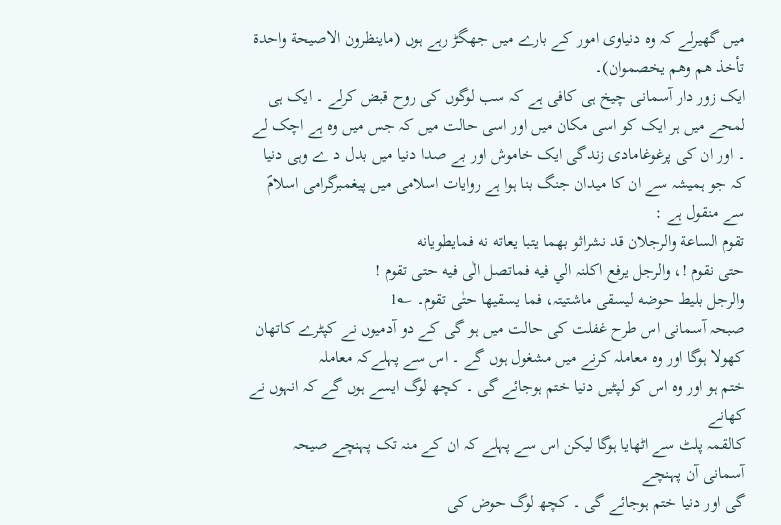میں گھیرلے کہ وہ دنیاوی امور کے بارے میں جھگڑ رہے ہوں (ماينظرون الاصيحة واحدة تأخذ هم وهم يخصموان)۔
ایک زور دار آسمانی چیخ ہی کافی ہے کہ سب لوگوں کی روح قبض کرلے ۔ ایک ہی لمحے میں ہر ایک کو اسی مکان میں اور اسی حالت میں کہ جس میں وہ ہے اچک لے ۔ اور ان کی پرغوغامادی زندگی ایک خاموش اور بے صدا دنیا میں بدل د ے وہی دنیا کہ جو ہمیشہ سے ان کا میدان جنگ بنا ہوا ہے روایات اسلامی میں پیغمبرگرامی اسلامؐ سے منقول ہے :
تقوم الساعة والرجلان قد نشراثو بھما یتبا يعاته نه فمایطویانه
حتی نقوم !، والرجل یرفع اکلنہ الي فيه فماتصل الٰى فیه حتی تقوم !
والرجل بلیط حوضه لیسقی ماشتیتہ، فما يسقیها حتٰى تقوم۔ ؎1
صبحہ آسمانی اس طرح غفلت کی حالت میں ہو گی کے دو آدمیوں نے کپٹرے کاتھان
کھولا ہوگا اور وہ معاملہ کرنے میں مشغول ہوں گے ۔ اس سے پہلےکہ معاملہ
ختم ہو اور وہ اس کو لپٹیں دنیا ختم ہوجائے گی ۔ کچھ لوگ ایسے ہوں گے کہ انہوں نے کھانے
کالقمہ پلٹ سے اٹھایا ہوگا لیکن اس سے پہلے کہ ان کے منہ تک پہنچے صیحہ آسمانی آن پہنچے
گی اور دنیا ختم ہوجائے گی ۔ کچھ لوگ حوض کی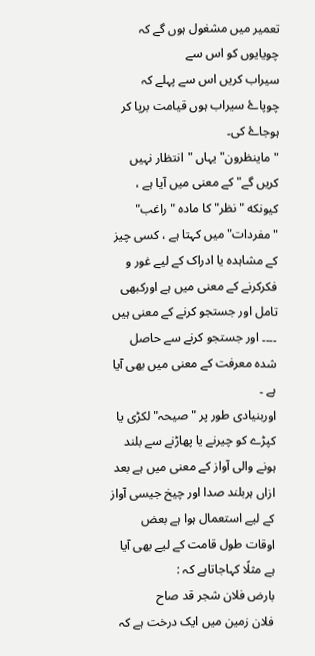تعمیر میں مشغول ہوں گے کہ چویایوں کو اس سے
سیراب کریں اس سے پہلے کہ چوپاۓ سیراب ہوں قیامت برپا کر ہوجاۓ کی۔
"ماينظرون" یہاں "انتظار نہیں کریں گے" کے معنی میں آیا ہے ، کیونکه "نظر" کا مادہ "راغب" "مفردات" میں کہتا ہے ، کسی چیز کے مشاہدہ یا ادراک کے لیے غور و فکرکرنے کے معنی میں ہے اورکبھی تامل اور جستجو کرنے کے معنی ہیں ۔۔۔۔ اور جستجو کرنے سے حاصل شدہ معرفت کے معنی میں بھی آیا ہے ۔
اوربنیادی طور پر "صیحہ" لکڑی یا کپڑے کو چیرنے یا پھاڑنے سے بلند ہونے والی آواز کے معنی میں ہے بعد ازاں ہربلند صدا اور چیخ جیسی آواز کے لیے استعمال ہوا ہے بعض اوقات طول قامت کے لیے بھی آیا ہے مثلًا کہاجاتاہے کہ :
بارض فلان شجر قد صاح
فلان زمین میں ایک درخت ہے کہ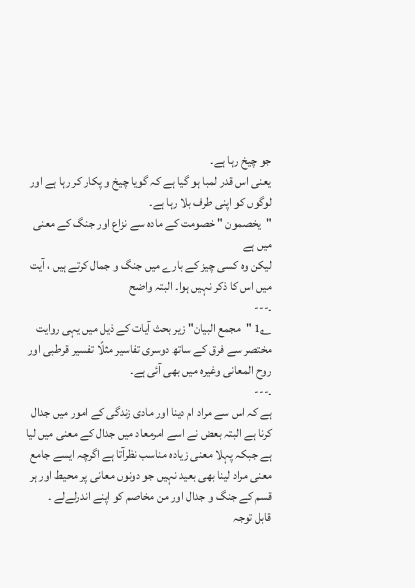جو چیخ رہا ہے۔
یعنی اس قدر لمبا ہو گیا ہے کہ گویا چیخ و پکار کر رہا ہے اور لوگوں کو اپنی طرف بلا رہا ہے۔
"يخصمون " خصومت کے مادہ سے نزاع اور جنگ کے معنی میں ہے
لیکن وہ کسی چیز کے بارے میں جنگ و جمال کرتے ہیں ، آیت میں اس کا ذکر نہیں ہوا۔ البتہ واضح
۔---
؎1 "مجمع البیان" زیر بحث آیات کے ذیل میں یہی روایت مختصر سے فرق کے ساتھ دوسری تفاسیر مثلًا تفسیر قرطبی اور روح المعانی وغیرہ میں بھی آئی ہے۔
۔---
ہے کہ اس سے مراد ام دینا اور مادی زندگی کے امور میں جدال کرنا ہے البتہ بعض نے اسے امرمعاد میں جدال کے معنی میں لیا ہے جبکہ پہلا معنی زیادہ مناسب نظرآتا ہے اگرچہ ایسے جامع معنی مراد لینا بھی بعید نہیں جو دونوں معانی پر محیط اور ہر قسم کے جنگ و جدال اور من مخاصم کو اپنے اندرلےلے ۔
قابل توجہ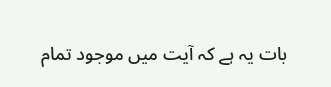بات یہ ہے کہ آیت میں موجود تمام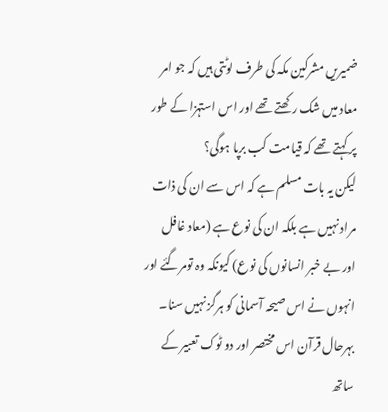ضمیریں مشرکین مکہ کی طرف لوٹتی ہیں کہ جو امر معاد میں شک رکھتے تھے اور اس استہزا کے طور پر کہتے تھے کہ قیامت کب برپا ہوگی؟
لیکن یہ بات مسلم ہے کہ اس سے ان کی ذات مراد نہیں ہے بلکہ ان کی نوع ہے (معاد غافل اور بے خبر انسانوں کی نوع) کیونکہ وہ تومرگئے اور انہوں نے اس صیحہ آسمانی کو ہرگز نہیں سنا۔
بہرحال قرآن اس مختصر اور دو ٹوک تعبیر کے ساتھ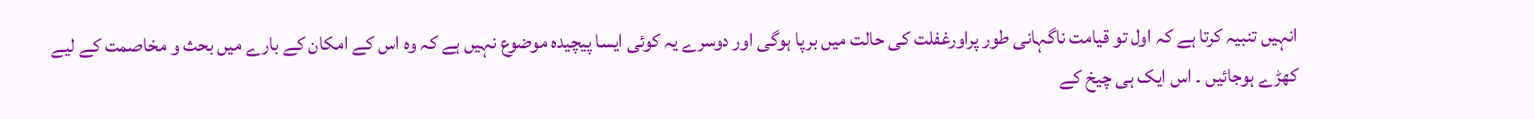انہیں تنبیہ کرتا ہے کہ اول تو قیامت ناگہانی طور پراورغفلت کی حالت میں برپا ہوگی اور دوسرے یہ کوئی ایسا پیچیدہ موضوع نہیں ہے کہ وہ اس کے امکان کے بارے میں بحث و مخاصمت کے لیے کھڑے ہوجائیں ۔ اس ایک ہی چیخ کے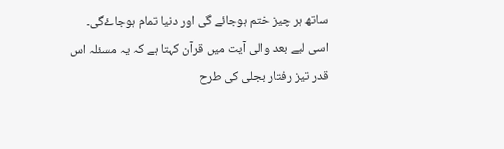ساتھ ہر چیز ختم ہوجائے گی اور دنیا تمام ہوجاۓگی۔
اسی لیے بعد والی آیت میں قرآن کہتا ہے کہ یہ مسئلہ اس قدر تیز رفتار بجلی کی طرح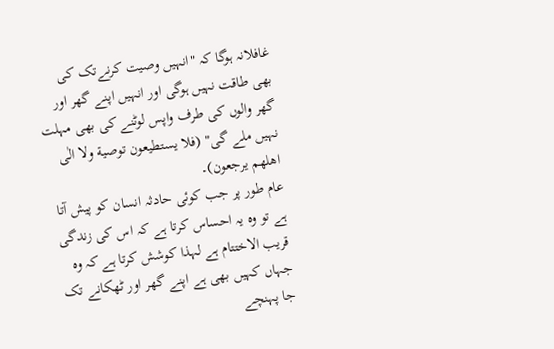غافلانہ ہوگا کہ "انہیں وصیت کرنےتک کی بھی طاقت نہیں ہوگی اور انہیں اپنے گھر اور گھر والوں کی طرف واپس لوٹنے کی بھی مہلت نہیں ملے گی" (فلا يستطيعون توصية ولا الٰى اهلھم يرجعون)۔
عام طور پر جب کوئی حادثہ انسان کو پیش آتا ہے تو وہ یہ احساس کرتا ہے کہ اس کی زندگی قریب الاختتام ہے لہذا کوشش کرتا ہے کہ وہ جہاں کہیں بھی ہے اپنے گھر اور ٹھکانے تک جا پہنچے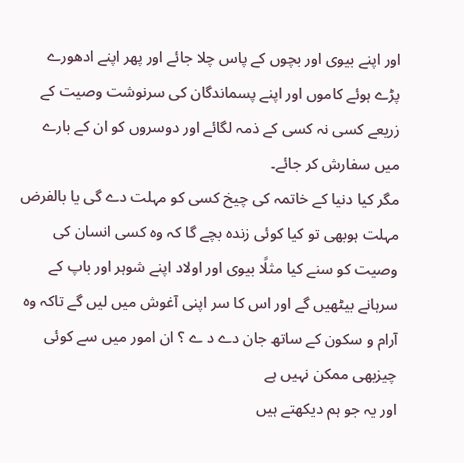اور اپنے بیوی اور بچوں کے پاس چلا جائے اور پھر اپنے ادھورے پڑے ہوئے کاموں اور اپنے پسماندگان کی سرنوشت وصیت کے زریعے کسی نہ کسی کے ذمہ لگائے اور دوسروں کو ان کے بارے میں سفارش کر جائے۔
مگر کیا دنیا کے خاتمہ کی چیخ کسی کو مہلت دے گی یا بالفرض مہلت ہوبھی تو کیا کوئی زندہ بچے گا کہ وہ کسی انسان کی وصیت کو سنے کیا مثلًا بیوی اور اولاد اپنے شوہر اور باپ کے سرہانے بیٹھیں گے اور اس کا سر اپنی آغوش میں لیں گے تاکہ وہ آرام و سکون کے ساتھ جان دے د ے ؟ ان امور میں سے کوئی چیزبھی ممکن نہیں ہے
اور یہ جو ہم دیکھتے ہیں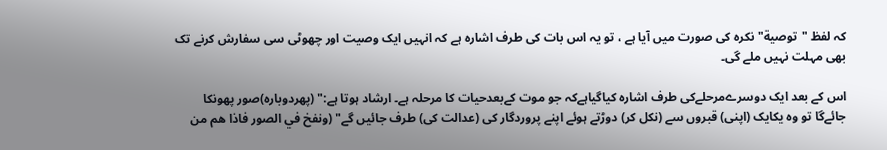کہ لفظ "توصية" نکرہ کی صورت میں آیا ہے ، تو یہ اس بات کی طرف اشارہ ہے کہ انہیں ایک وصیت اور چھوٹی سی سفارش کرنے تک بھی مہلت نہیں ملے گی۔

اس کے بعد ایک دوسرےمرحلےکی طرف اشارہ کیاگیاہےکہ جو موت کےبعدحیات کا مرحلہ ہے۔ ارشاد ہوتا ہے:" (پھردوباره)صور پھونکا جائےگا تو وہ یکایک (اپنی) قبروں سے (نکل کر) دوڑتے ہوئے اپنے پروردگار کی (عدالت کی) طرف جائیں گے" (ونفخ في الصور فاذا هم من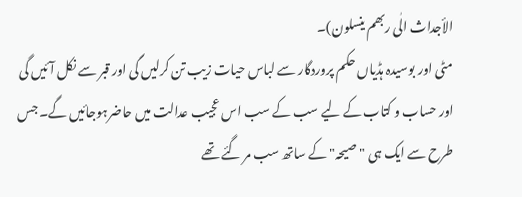الأجداث الٰى ربھم ينسلون)۔
مٹی اور بوسیدہ ہڈیاں حکم پروردگار سے لباس حیات زیب تن کرلیں گی اور قبر سے نکل آئیں گی اور حساب و کتاب کے لیے سب کے سب اس عجیب عدالت میں حاضرہوجائیں گے۔ جس طرح سے ایک ہی "صیحہ" کے ساتھ سب مر گئے تھے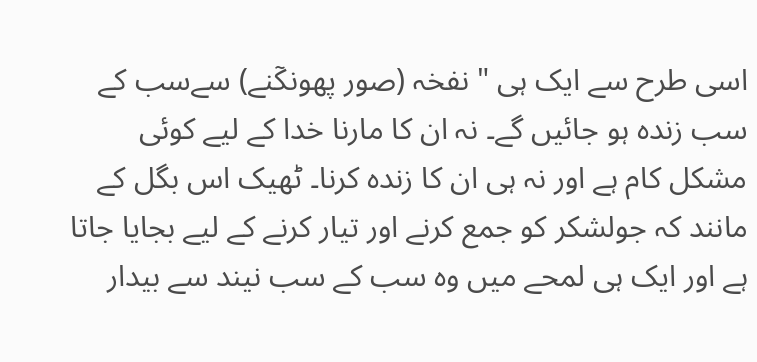اسی طرح سے ایک ہی " نفخہ (صور پھونکٓنے) سےسب کے سب زندہ ہو جائیں گے۔ نہ ان کا مارنا خدا کے لیے کوئی مشکل کام ہے اور نہ ہی ان کا زندہ کرنا۔ ٹھیک اس بگل کے مانند کہ جولشکر کو جمع کرنے اور تیار کرنے کے لیے بجایا جاتا ہے اور ایک ہی لمحے میں وہ سب کے سب نیند سے بیدار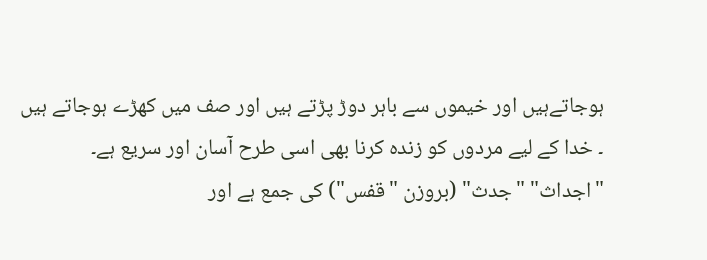ہوجاتےہیں اور خیموں سے باہر دوڑ پڑتے ہیں اور صف میں کھڑے ہوجاتے ہیں ۔ خدا کے لیے مردوں کو زندہ کرنا بھی اسی طرح آسان اور سریع ہے۔
"اجداث" "جدث" (بروزن "قفس") کی جمع ہے اور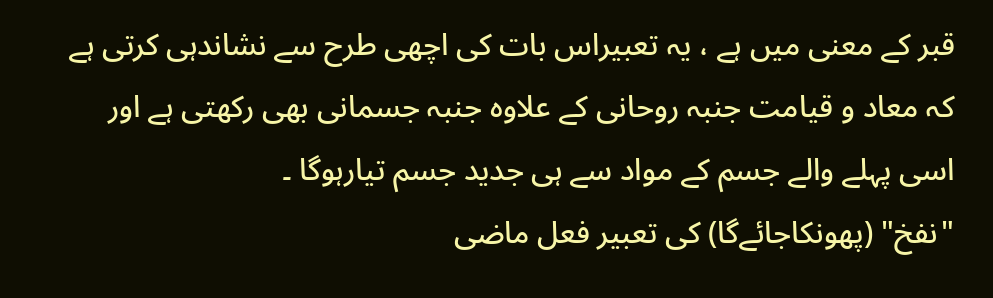قبر کے معنی میں ہے ، یہ تعبیراس بات کی اچھی طرح سے نشاندہی کرتی ہے کہ معاد و قیامت جنبہ روحانی کے علاوہ جنبہ جسمانی بھی رکھتی ہے اور اسی پہلے والے جسم کے مواد سے ہی جدید جسم تیارہوگا ۔
"نفخ" (پھونکاجائےگا) کی تعبیر فعل ماضی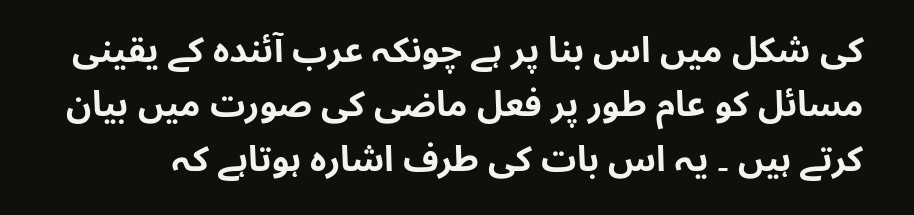کی شکل میں اس بنا پر ہے چونکہ عرب آئندہ کے یقینی مسائل کو عام طور پر فعل ماضی کی صورت میں بیان کرتے ہیں ۔ یہ اس بات کی طرف اشارہ ہوتاہے کہ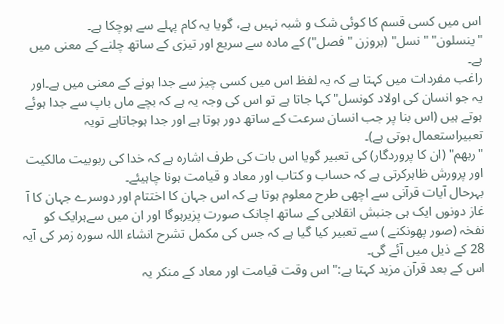اس میں کسی قسم کا کوئی شک و شبہ نہیں ہے، گویا یہ کام پہلے سے ہوچکا ہے۔
"ینسلون" "نسل" (بروزن "فصل") کے مادہ سے سریع اور تیزی کے ساتھ چلنے کے معنی میں ہے۔
راغب مفردات میں کہتا ہے کہ یہ لفظ اس میں کسی چیز سے جدا ہونے کے معنی میں ہے۔اور یہ جو انسان کی اولاد کونسل" کہا جاتا ہے تو اس کی وجہ یہ ہے کہ بچے ماں باپ سے جدا ہوئے ہوتے ہیں (اس بنا پر جب انسان سرعت کے ساتھ دور ہوتا ہے اور جدا ہوجاتاہے تویہ تعبیراستعمال ہوتی ہے)۔
"ربھم" (ان کا پروردگار) کی تعبیر گویا اس بات کی طرف اشارہ ہے کہ خدا کی ربوبیت مالکیت اور پرورش ظاہرکرتی ہے کہ حساب و کتاب اور معاد و قیامت ہونا چاہیئے۔
بہرحال آیات قرآنی سے اچھی طرح معلوم ہوتا ہے کہ اس جہان کا اختتام اور دوسرے جہان کا آ غاز دونوں ایک ہی جنبش انقلابی کے ساتھ اچانک صورت پزیرہوگا اور ان میں سےہرایک کو نفخہ (صور پھونکنے ) سے تعبیر کیا گیا ہے کہ جس کی مکمل تشرح انشاء اللہ سوره زمر کی آیہ 28 کے ذیل میں آئے گی۔
اس کے بعد قرآن مزید کہتا ہے:" اس وقت قیامت اور معاد کے منکر یہ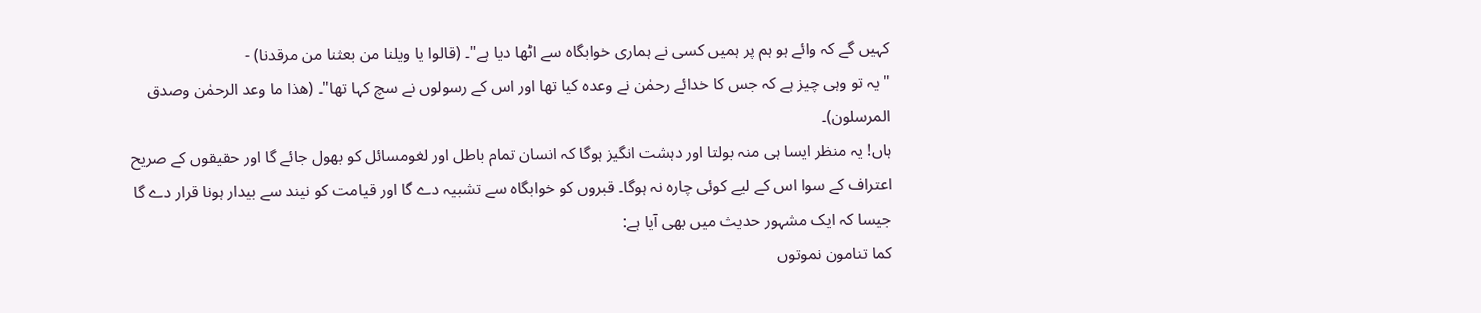کہیں گے کہ وائے ہو ہم پر ہمیں کسی نے ہماری خوابگاہ سے اٹھا دیا ہے"۔ (قالوا يا ويلنا من بعثنا من مرقدنا) -
"یہ تو وہی چیز ہے کہ جس کا خدائے رحمٰن نے وعدہ کیا تھا اور اس کے رسولوں نے سچ کہا تھا"۔ (هذا ما وعد الرحمٰن وصدق المرسلون)۔
ہاں! یہ منظر ایسا ہی منہ بولتا اور دہشت انگیز ہوگا کہ انسان تمام باطل اور لغومسائل کو بھول جائے گا اور حقیقوں کے صریح اعتراف کے سوا اس کے لیے کوئی چارہ نہ ہوگا۔ قبروں کو خوابگاہ سے تشبیہ دے گا اور قیامت کو نیند سے بیدار ہونا قرار دے گا جیسا کہ ایک مشہور حدیث میں بھی آیا ہے:
كما تنامون نموتوں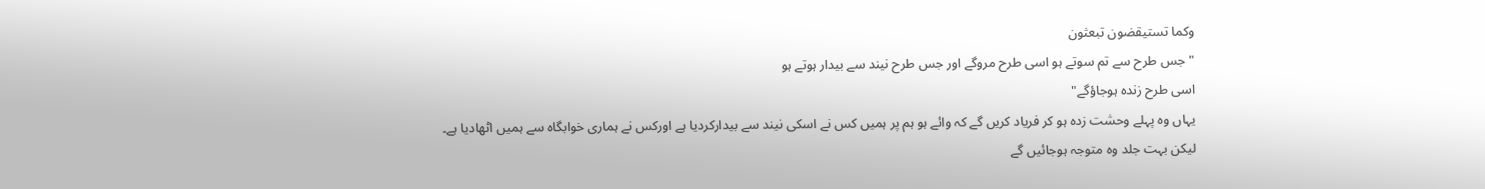وکما تستيقضون تبعثون
"جس طرح سے تم سوتے ہو اسی طرح مروگے اور جس طرح نیند سے بیدار ہوتے ہو
اسی طرح زندہ ہوجاؤگے"
یہاں وہ پہلے وحشت زدہ ہو کر فریاد کریں گے کہ وائے ہو ہم پر ہمیں کس نے اسکی نیند سے بیدارکردیا ہے اورکس نے ہماری خوابگاہ سے ہمیں اٹھادیا ہے۔
لیکن بہت جلد وہ متوجہ ہوجائیں گے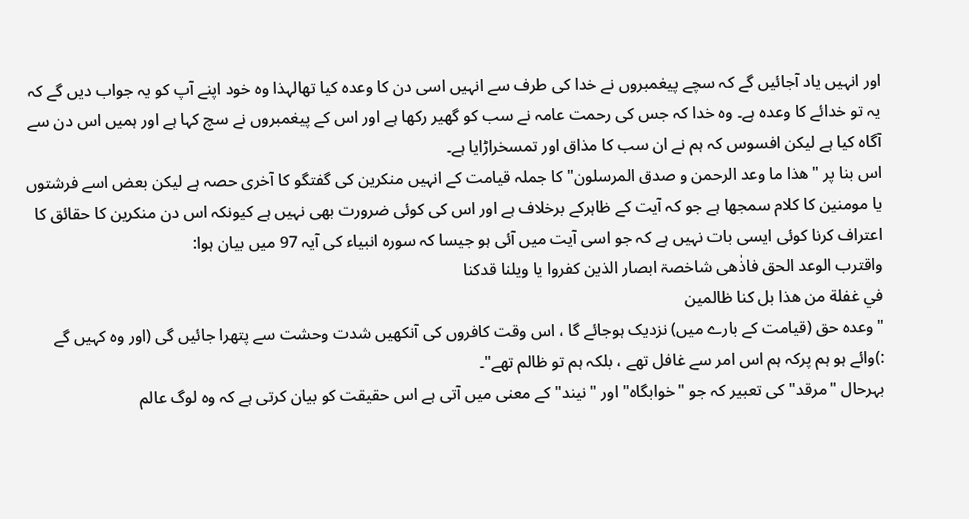اور انہیں یاد آجائیں گے کہ سچے پیغمبروں نے خدا کی طرف سے انہیں اسی دن کا وعدہ کیا تھالہذا وہ خود اپنے آپ کو یہ جواب دیں گے کہ یہ تو خدائے کا وعدہ ہے۔ وہ خدا کہ جس کی رحمت عامہ نے سب کو گھیر رکھا ہے اور اس کے پیغمبروں نے سچ کہا ہے اور ہمیں اس دن سے آگاہ کیا ہے لیکن افسوس کہ ہم نے ان سب کا مذاق اور تمسخراڑایا ہے۔
اس بنا پر "هذا ما وعد الرحمن و صدق المرسلون" کا جملہ قیامت کے انہیں منکرین کی گفتگو کا آخری حصہ ہے لیکن بعض اسے فرشتوں یا مومنین کا کلام سمجھا ہے جو کہ آیت کے ظاہرکے برخلاف ہے اور اس کی کوئی ضرورت بھی نہیں ہے کیونکہ اس دن منکرین کا حقائق کا اعتراف کرنا کوئی ایسی بات نہیں ہے کہ جو اسی آیت میں آئی ہو جیسا کہ سورہ انبیاء کی آیہ 97 میں بیان ہوا:
واقترب الوعد الحق فاذٰھی شاخصۃ ابصار الذين كفروا يا ويلنا قدكنا
في غفلة من هذا بل كنا ظالمين
"وعده حق (قیامت کے بارے میں) نزدیک ہوجائے گا ، اس وقت کافروں کی آنکھیں شدت وحشت سے پتھرا جائیں گی (اور وہ کہیں گے :)وائے ہو ہم پرکہ ہم اس امر سے غافل تھے ، بلکہ ہم تو ظالم تھے"۔
بہرحال "مرقد" کی تعبیر کہ جو "خوابگاہ" اور "نیند" کے معنی میں آتی ہے اس حقیقت کو بیان کرتی ہے کہ وہ لوگ عالم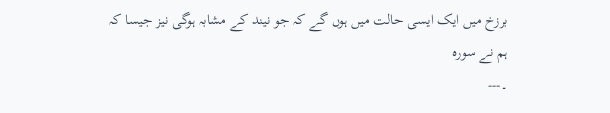برزخ میں ایک ایسی حالت میں ہوں گے کہ جو نیند کے مشابہ ہوگی نیز جیسا کہ ہم نے سوره
۔---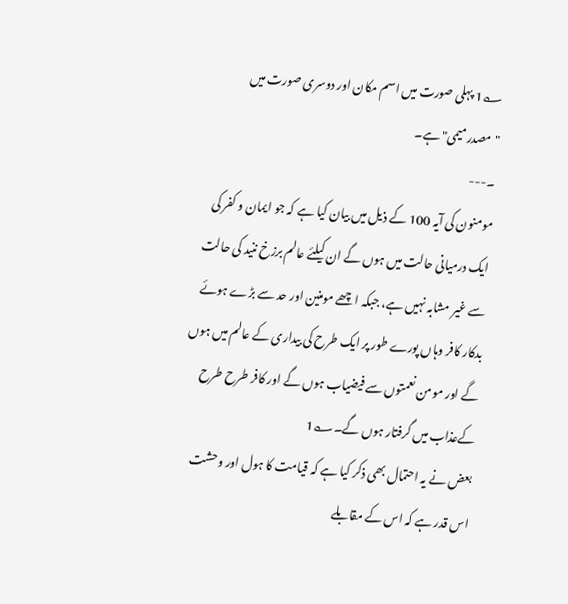؎1 پہلی صورت میں اسم مکان اور دوسری صورت میں "مصدرمیمی" ہے۔
۔---
مومنون کی آیہ 100 کے ذیل میں بیان کیا ہے کہ جو ایمان و کفر کی ایک درمیانی حالت میں ہوں گے ان کیلئے عالم برزخ ننید کی حالت سے غیر مشابہ نہیں ہے، جبکہ اچھے مومنین اور حد سے بڑے ہوئے بدکار کافر وہاں پورے طور پر ایک طرح کی بیداری کے عالم میں ہوں گے اور مومن نعمتوں سے فیضیاب ہوں گے اور کافر طرح طرح کےعذاب میں گرفتار ہوں گے۔؎1
بعض نے یہ احتمال بھی ذکر کیا ہے کہ قیامت کا ہول اور وحشت اس قدر ہے کہ اس کے مقابلے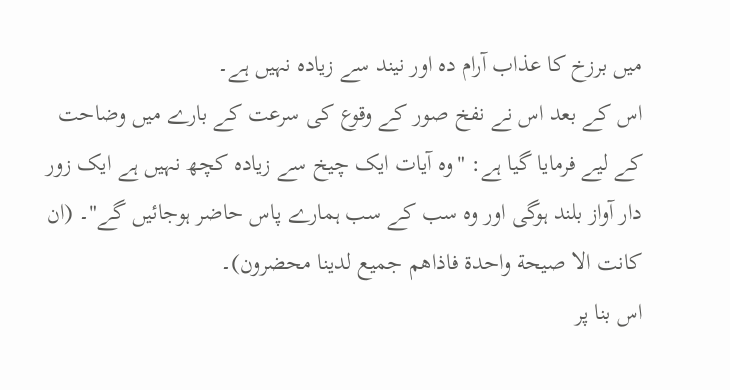میں برزخ کا عذاب آرام دہ اور نیند سے زیادہ نہیں ہے۔
اس کے بعد اس نے نفخ صور کے وقوع کی سرعت کے بارے میں وضاحت کے لیے فرمایا گیا ہے: "وہ آیات ایک چیخ سے زیادہ کچھ نہیں ہے ایک زور دار آواز بلند ہوگی اور وہ سب کے سب ہمارے پاس حاضر ہوجائیں گے"۔ (ان كانت الا صيحة واحدة فاذاھم جميع لدينا محضرون)۔
اس بنا پر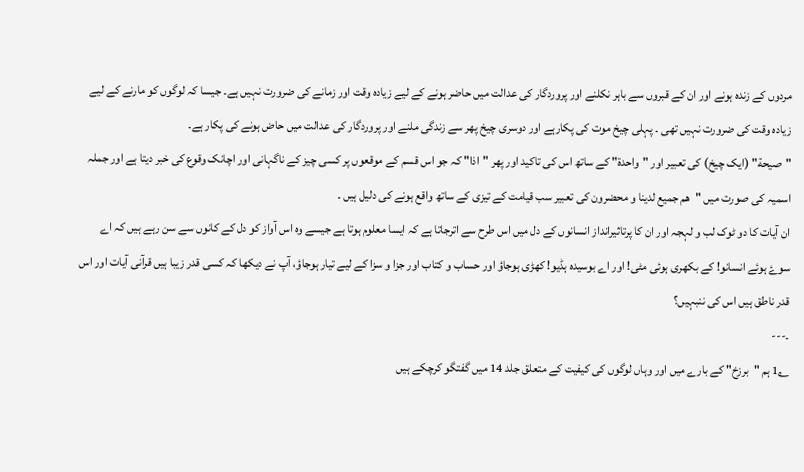مردوں کے زندہ ہونے اور ان کے قبروں سے باہر نکلنے اور پروردگار کی عدالت میں حاضر ہونے کے لیے زیادہ وقت اور زمانے کی ضرورت نہیں ہے۔ جیسا کہ لوگوں کو مارنے کے لیے زیادہ وقت کی ضرورت نہیں تھی ۔ پہلی چیخ موت کی پکارہے اور دوسری چیخ پھر سے زندگی ملنے اور پروردگار کی عدالت میں حاض ہونے کی پکار ہے۔
"صيحة" (ایک چیخ) کی تعبیر اور "واحدۃ" کے ساتھ اس کی تاکید اور پھر "اذا" کہ جو اس قسم کے موقعوں پر کسی چیز کے ناگہانی اور اچانک وقوع کی خبر دیتا ہے اور جملہ اسمیہ کی صورت میں "هم جميع لدينا و محضرون کی تعبیر سب قیامت کے تیزی کے ساتھ واقع ہونے کی دلیل ہیں ۔
ان آیات کا دو ٹوک لب و لہجہ اور ان کا پرتاثیرانداز انسانوں کے دل میں اس طرح سے اترجاتا ہے کہ ایسا معلوم ہوتا ہے جیسے وہ اس آواز کو دل کے کانوں سے سن رہے ہیں کہ اے سوۓ ہوئے انسانو! کے بکھری ہوئی مٹی! اور اے بوسیدہ ہڈیو! کھڑی ہوجاؤ اور حساب و کتاب اور جزا و سزا کے لیے تیار ہوجاؤ، آپ نے دیکھا کہ کسی قدر زیبا ہیں قرآنی آیات اور اس قدر ناطق ہیں اس کی ننبہیں؟
۔---
؎1 ہم "برزخ" کے بارے میں اور وہاں لوگوں کی کیفیت کے متعلق جلد 14 میں گفتگو کرچکے ہیں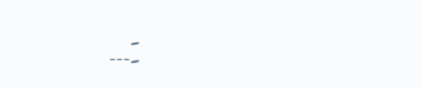۔
۔---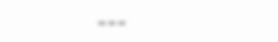---